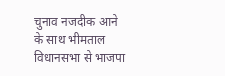चुनाव नजदीक आने के साथ भीमताल विधानसभा से भाजपा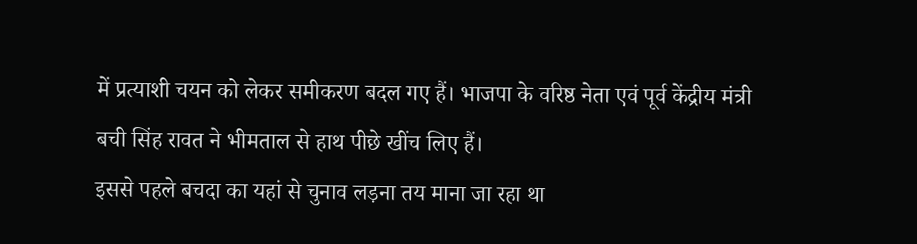में प्रत्याशी चयन को लेकर समीकरण बदल गए हैं। भाजपा के वरिष्ठ नेता एवं पूर्व केंद्रीय मंत्री बची सिंह रावत ने भीमताल से हाथ पीछे खींच लिए हैं।
इससे पहले बचदा का यहां से चुनाव लड़ना तय माना जा रहा था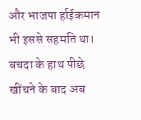और भाजपा र्हाईकमान भी इससे सहमति था। बचदा के हाथ पीछे खींचने के बाद अब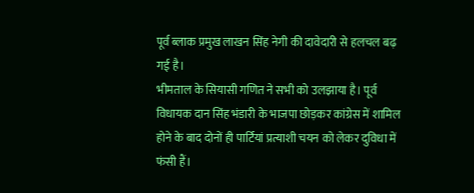पूर्व ब्लाक प्रमुख लाखन सिंह नेगी की दावेदारी से हलचल बढ़ गई है।
भीमताल के सियासी गणित ने सभी को उलझाया है। पूर्व विधायक दान सिंह भंडारी के भाजपा छोड़कर कांग्रेस में शामिल होने के बाद दोनों ही पार्टियां प्रत्याशी चयन को लेकर दुविधा में फंसी हैं।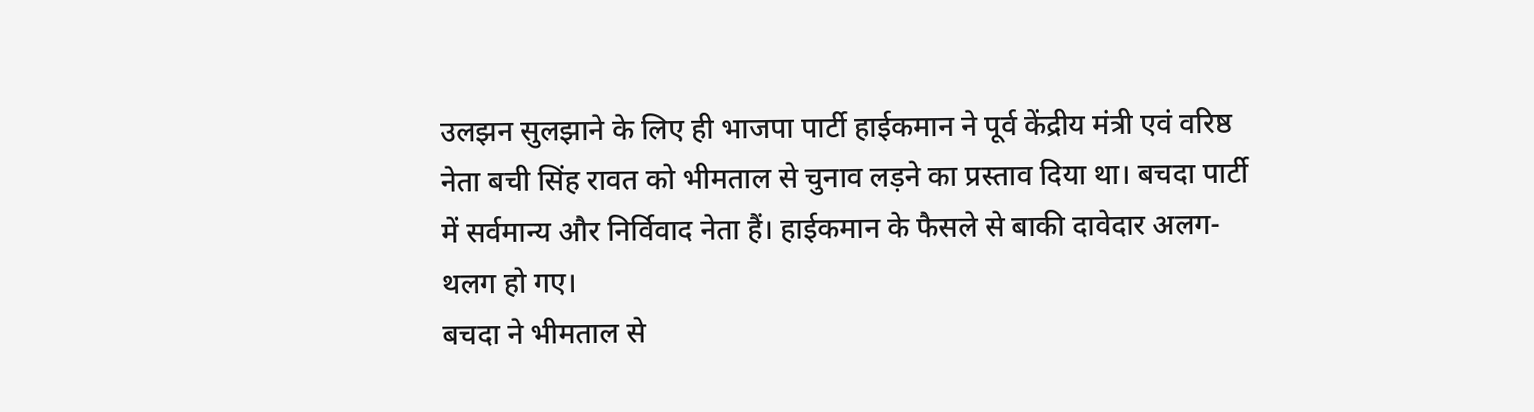उलझन सुलझाने के लिए ही भाजपा पार्टी हाईकमान ने पूर्व केंद्रीय मंत्री एवं वरिष्ठ नेता बची सिंह रावत को भीमताल से चुनाव लड़ने का प्रस्ताव दिया था। बचदा पार्टी में सर्वमान्य और निर्विवाद नेता हैं। हाईकमान के फैसले से बाकी दावेदार अलग-थलग हो गए।
बचदा ने भीमताल से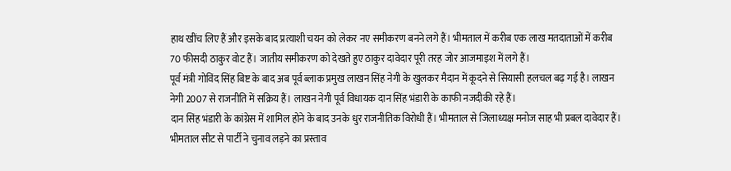हाथ खींच लिए हैं और इसके बाद प्रत्याशी चयन को लेकर नए समीकरण बनने लगे हैं। भीमताल में करीब एक लाख मतदाताओं में करीब 70 फीसदी ठाकुर वोट हैं। जातीय समीकरण को देखते हुए ठाकुर दावेदार पूरी तरह जोर आजमाइश में लगे हैं।
पूर्व मंत्री गोविंद सिंह बिष्ट के बाद अब पूर्व ब्लाक प्रमुख लाखन सिंह नेगी के खुलकर मैदान में कूदने से सियासी हलचल बढ़ गई है। लाखन नेगी 2007 से राजनीति में सक्रिय हैं। लाखन नेगी पूर्व विधायक दान सिंह भंडारी के काफी नजदीकी रहे हैं।
दान सिंह भंडारी के कांग्रेस में शामिल होने के बाद उनके धुर राजनीतिक विरोधी हैं। भीमताल से जिलाध्यक्ष मनोज साह भी प्रबल दावेदार हैं।
भीमताल सीट से पार्टी ने चुनाव लड़ने का प्रस्ताव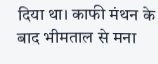दिया था। काफी मंथन के बाद भीमताल से मना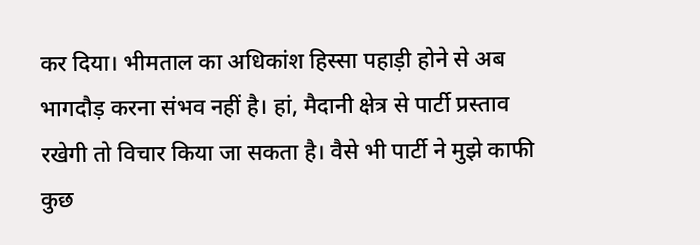कर दिया। भीमताल का अधिकांश हिस्सा पहाड़ी होने से अब भागदौड़ करना संभव नहीं है। हां, मैदानी क्षेत्र से पार्टी प्रस्ताव रखेगी तो विचार किया जा सकता है। वैसे भी पार्टी ने मुझे काफी कुछ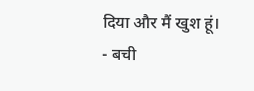दिया और मैं खुश हूं।
- बची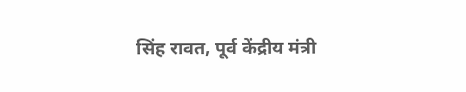सिंह रावत, पूर्व केंद्रीय मंत्री